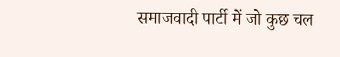समाजवादी पार्टी में जो कुछ चल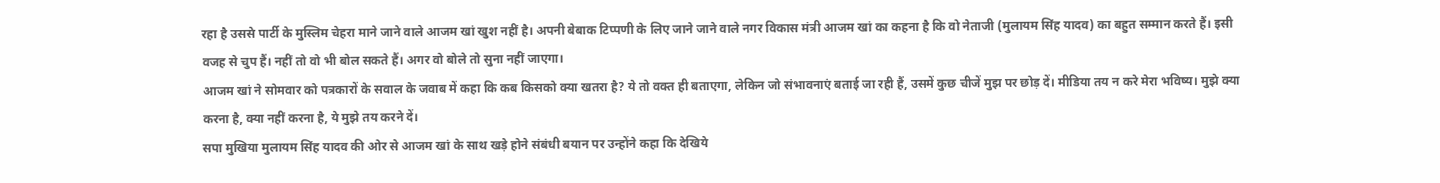रहा है उससे पार्टी के मुस्लिम चेहरा माने जाने वाले आजम खां खुश नहीं है। अपनी बेबाक टिप्पणी के लिए जाने जाने वाले नगर विकास मंत्री आजम खां का कहना है कि वो नेताजी (मुलायम सिंह यादव) का बहुत सम्मान करते हैं। इसी वजह से चुप हैं। नहीं तो वो भी बोल सकते हैं। अगर वो बोले तो सुना नहीं जाएगा।
आजम खां ने सोमवार को पत्रकारों के सवाल के जवाब में कहा कि कब किसको क्या खतरा है? ये तो वक्त ही बताएगा, लेकिन जो संभावनाएं बताई जा रही हैं, उसमें कुछ चीजें मुझ पर छोड़ दें। मीडिया तय न करे मेरा भविष्य। मुझे क्या करना है, क्या नहीं करना है, ये मुझे तय करने दें।
सपा मुखिया मुलायम सिंह यादव की ओर से आजम खां के साथ खड़े होने संबंधी बयान पर उन्होंने कहा कि देखिये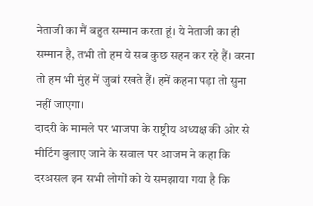नेताजी का मैं बहुत सम्मान करता हूं। ये नेताजी का ही सम्मान है, तभी तो हम ये सब कुछ सहन कर रहे हैं। वरना तो हम भी मुंह में जुबां रखते हैं। हमें कहना पड़ा तो सुना नहीं जाएगा।
दादरी के मामले पर भाजपा के राष्ट्रीय अध्यक्ष की ओर से मीटिंग बुलाए जाने के सवाल पर आजम ने कहा कि दरअसल इन सभी लोगों को ये समझाया गया है कि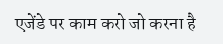एजेंडे पर काम करो जो करना है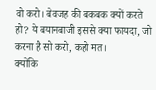वो करो। बेवजह की बकबक क्यों करते हो? ये बयानबाजी इससे क्या फायदा, जो करना है सो करो, कहो मत।
क्योंकि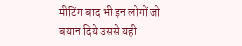मीटिंग बाद भी इन लोगों जो बयान दिये उससे यही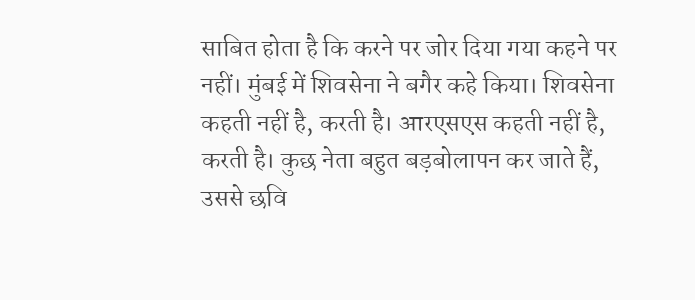साबित होता है कि करने पर जोर दिया गया कहने पर नहीं। मुंबई में शिवसेना ने बगैर कहे किया। शिवसेना कहती नहीं है, करती है। आरएसएस कहती नहीं है, करती है। कुछ नेता बहुत बड़बोलापन कर जाते हैं, उससे छवि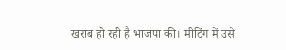खराब हो रही है भाजपा की। मीटिंग में उसे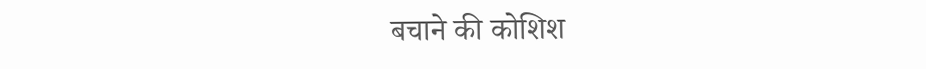बचाने की कोशिश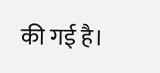की गई है।